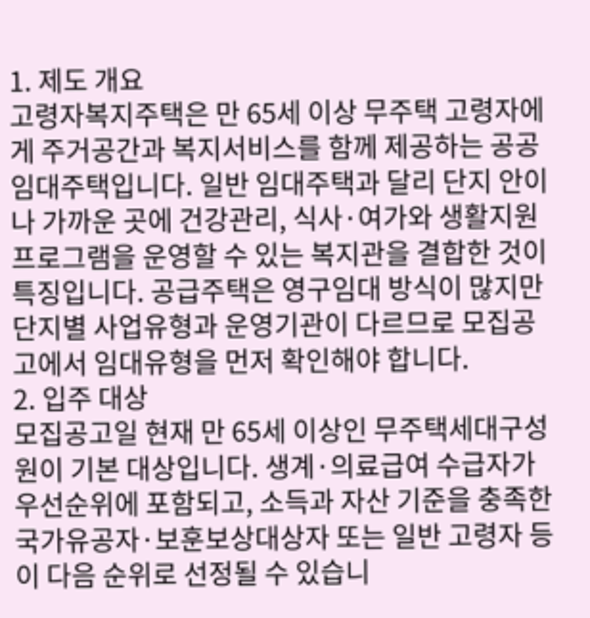1. 제도 개요
고령자복지주택은 만 65세 이상 무주택 고령자에게 주거공간과 복지서비스를 함께 제공하는 공공임대주택입니다. 일반 임대주택과 달리 단지 안이나 가까운 곳에 건강관리, 식사·여가와 생활지원 프로그램을 운영할 수 있는 복지관을 결합한 것이 특징입니다. 공급주택은 영구임대 방식이 많지만 단지별 사업유형과 운영기관이 다르므로 모집공고에서 임대유형을 먼저 확인해야 합니다.
2. 입주 대상
모집공고일 현재 만 65세 이상인 무주택세대구성원이 기본 대상입니다. 생계·의료급여 수급자가 우선순위에 포함되고, 소득과 자산 기준을 충족한 국가유공자·보훈보상대상자 또는 일반 고령자 등이 다음 순위로 선정될 수 있습니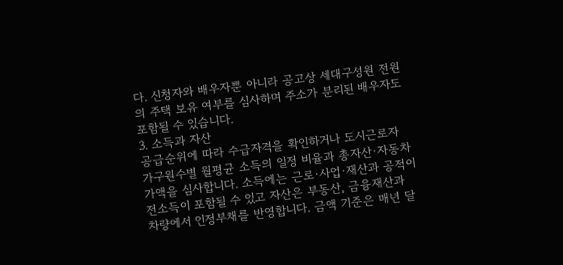다. 신청자와 배우자뿐 아니라 공고상 세대구성원 전원의 주택 보유 여부를 심사하며 주소가 분리된 배우자도 포함될 수 있습니다.
3. 소득과 자산
공급순위에 따라 수급자격을 확인하거나 도시근로자 가구원수별 월평균 소득의 일정 비율과 총자산·자동차가액을 심사합니다. 소득에는 근로·사업·재산과 공적이전소득이 포함될 수 있고 자산은 부동산, 금융재산과 차량에서 인정부채를 반영합니다. 금액 기준은 매년 달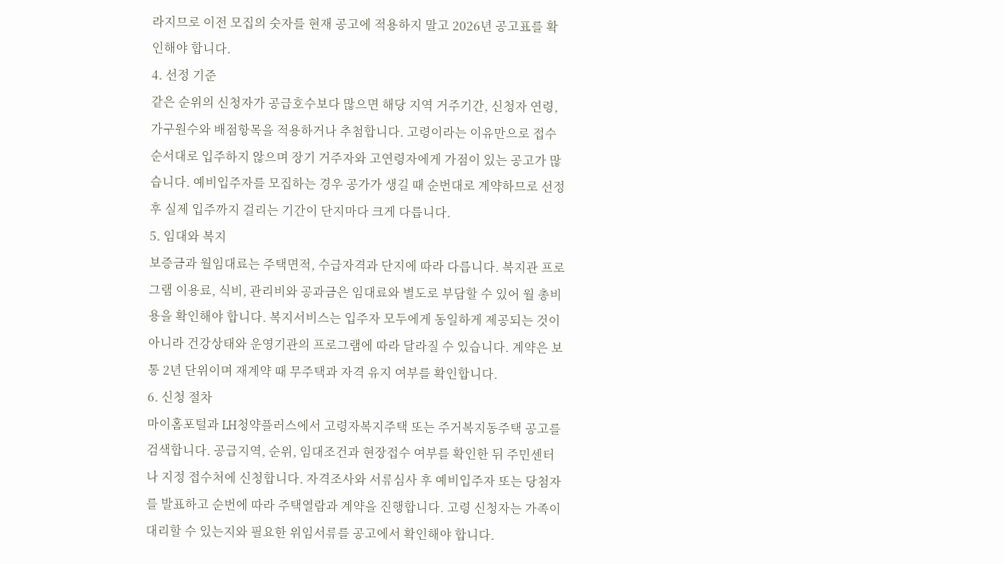라지므로 이전 모집의 숫자를 현재 공고에 적용하지 말고 2026년 공고표를 확인해야 합니다.
4. 선정 기준
같은 순위의 신청자가 공급호수보다 많으면 해당 지역 거주기간, 신청자 연령, 가구원수와 배점항목을 적용하거나 추첨합니다. 고령이라는 이유만으로 접수순서대로 입주하지 않으며 장기 거주자와 고연령자에게 가점이 있는 공고가 많습니다. 예비입주자를 모집하는 경우 공가가 생길 때 순번대로 계약하므로 선정 후 실제 입주까지 걸리는 기간이 단지마다 크게 다릅니다.
5. 임대와 복지
보증금과 월임대료는 주택면적, 수급자격과 단지에 따라 다릅니다. 복지관 프로그램 이용료, 식비, 관리비와 공과금은 임대료와 별도로 부담할 수 있어 월 총비용을 확인해야 합니다. 복지서비스는 입주자 모두에게 동일하게 제공되는 것이 아니라 건강상태와 운영기관의 프로그램에 따라 달라질 수 있습니다. 계약은 보통 2년 단위이며 재계약 때 무주택과 자격 유지 여부를 확인합니다.
6. 신청 절차
마이홈포털과 LH청약플러스에서 고령자복지주택 또는 주거복지동주택 공고를 검색합니다. 공급지역, 순위, 임대조건과 현장접수 여부를 확인한 뒤 주민센터나 지정 접수처에 신청합니다. 자격조사와 서류심사 후 예비입주자 또는 당첨자를 발표하고 순번에 따라 주택열람과 계약을 진행합니다. 고령 신청자는 가족이 대리할 수 있는지와 필요한 위임서류를 공고에서 확인해야 합니다.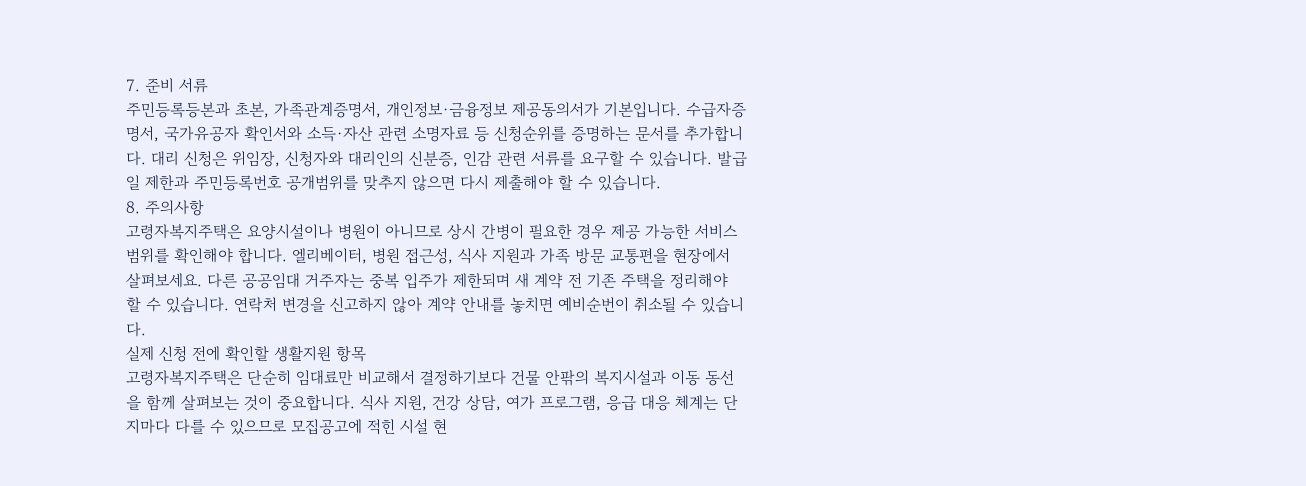7. 준비 서류
주민등록등본과 초본, 가족관계증명서, 개인정보·금융정보 제공동의서가 기본입니다. 수급자증명서, 국가유공자 확인서와 소득·자산 관련 소명자료 등 신청순위를 증명하는 문서를 추가합니다. 대리 신청은 위임장, 신청자와 대리인의 신분증, 인감 관련 서류를 요구할 수 있습니다. 발급일 제한과 주민등록번호 공개범위를 맞추지 않으면 다시 제출해야 할 수 있습니다.
8. 주의사항
고령자복지주택은 요양시설이나 병원이 아니므로 상시 간병이 필요한 경우 제공 가능한 서비스 범위를 확인해야 합니다. 엘리베이터, 병원 접근성, 식사 지원과 가족 방문 교통편을 현장에서 살펴보세요. 다른 공공임대 거주자는 중복 입주가 제한되며 새 계약 전 기존 주택을 정리해야 할 수 있습니다. 연락처 변경을 신고하지 않아 계약 안내를 놓치면 예비순번이 취소될 수 있습니다.
실제 신청 전에 확인할 생활지원 항목
고령자복지주택은 단순히 임대료만 비교해서 결정하기보다 건물 안팎의 복지시설과 이동 동선을 함께 살펴보는 것이 중요합니다. 식사 지원, 건강 상담, 여가 프로그램, 응급 대응 체계는 단지마다 다를 수 있으므로 모집공고에 적힌 시설 현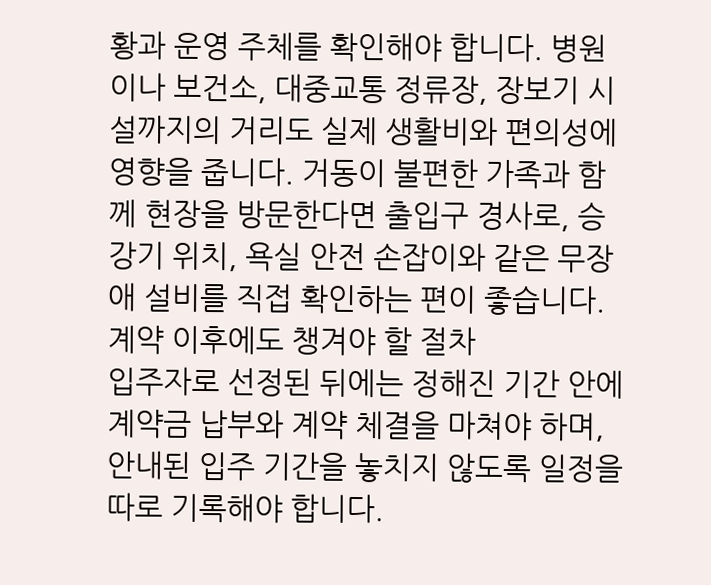황과 운영 주체를 확인해야 합니다. 병원이나 보건소, 대중교통 정류장, 장보기 시설까지의 거리도 실제 생활비와 편의성에 영향을 줍니다. 거동이 불편한 가족과 함께 현장을 방문한다면 출입구 경사로, 승강기 위치, 욕실 안전 손잡이와 같은 무장애 설비를 직접 확인하는 편이 좋습니다.
계약 이후에도 챙겨야 할 절차
입주자로 선정된 뒤에는 정해진 기간 안에 계약금 납부와 계약 체결을 마쳐야 하며, 안내된 입주 기간을 놓치지 않도록 일정을 따로 기록해야 합니다.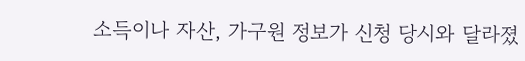소득이나 자산, 가구원 정보가 신청 당시와 달라졌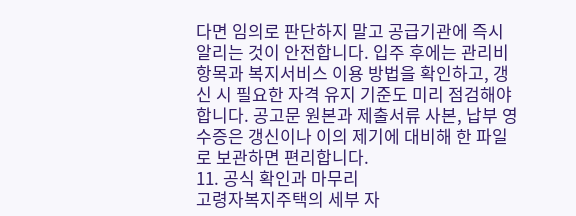다면 임의로 판단하지 말고 공급기관에 즉시 알리는 것이 안전합니다. 입주 후에는 관리비 항목과 복지서비스 이용 방법을 확인하고, 갱신 시 필요한 자격 유지 기준도 미리 점검해야 합니다. 공고문 원본과 제출서류 사본, 납부 영수증은 갱신이나 이의 제기에 대비해 한 파일로 보관하면 편리합니다.
11. 공식 확인과 마무리
고령자복지주택의 세부 자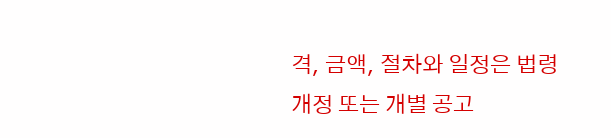격, 금액, 절차와 일정은 법령 개정 또는 개별 공고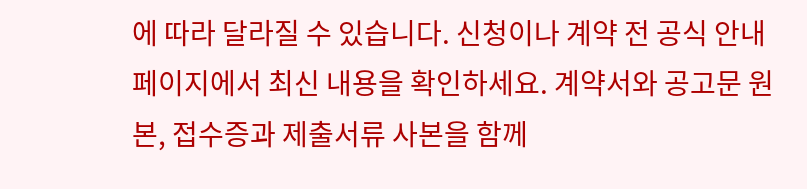에 따라 달라질 수 있습니다. 신청이나 계약 전 공식 안내 페이지에서 최신 내용을 확인하세요. 계약서와 공고문 원본, 접수증과 제출서류 사본을 함께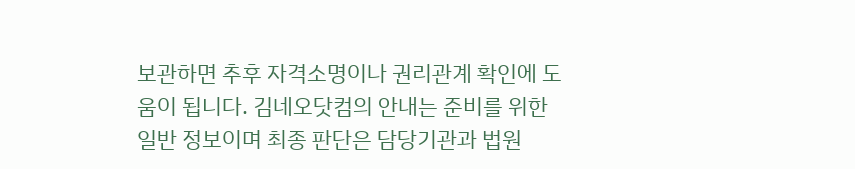보관하면 추후 자격소명이나 권리관계 확인에 도움이 됩니다. 김네오닷컴의 안내는 준비를 위한 일반 정보이며 최종 판단은 담당기관과 법원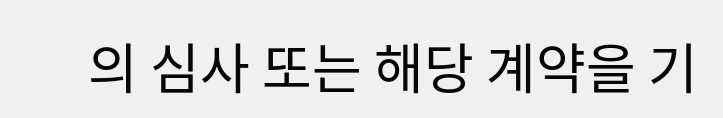의 심사 또는 해당 계약을 기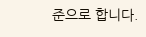준으로 합니다.